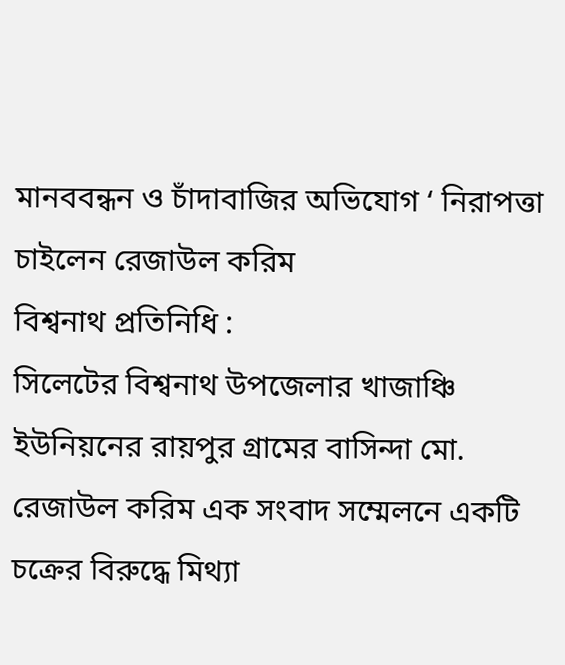মানববন্ধন ও চাঁদাবাজির অভিযোগ ‘ নিরাপত্তা চাইলেন রেজাউল করিম
বিশ্বনাথ প্রতিনিধি :
সিলেটের বিশ্বনাথ উপজেলার খাজাঞ্চি ইউনিয়নের রায়পুর গ্রামের বাসিন্দা মো. রেজাউল করিম এক সংবাদ সম্মেলনে একটি চক্রের বিরুদ্ধে মিথ্যা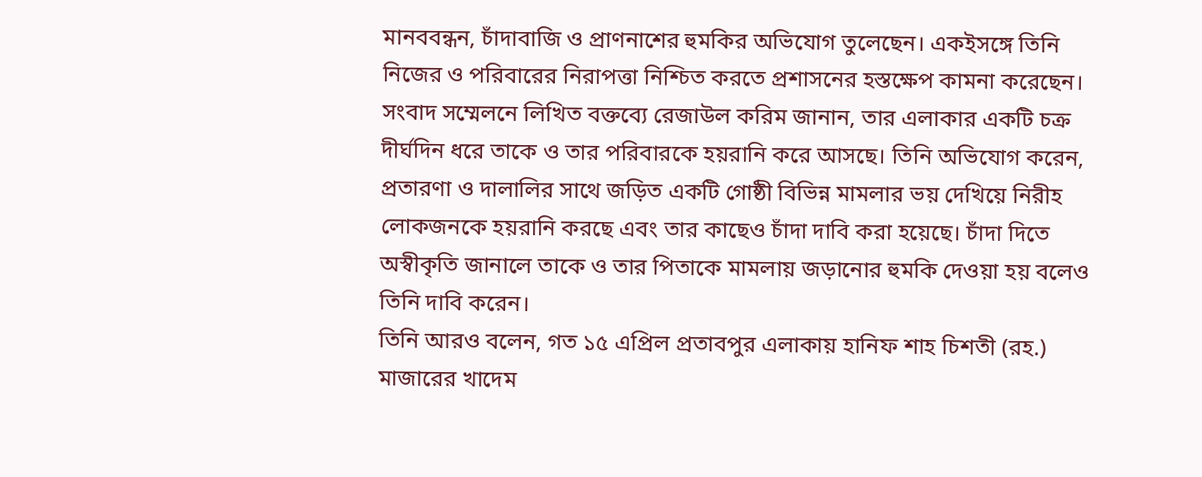মানববন্ধন, চাঁদাবাজি ও প্রাণনাশের হুমকির অভিযোগ তুলেছেন। একইসঙ্গে তিনি নিজের ও পরিবারের নিরাপত্তা নিশ্চিত করতে প্রশাসনের হস্তক্ষেপ কামনা করেছেন।
সংবাদ সম্মেলনে লিখিত বক্তব্যে রেজাউল করিম জানান, তার এলাকার একটি চক্র দীর্ঘদিন ধরে তাকে ও তার পরিবারকে হয়রানি করে আসছে। তিনি অভিযোগ করেন, প্রতারণা ও দালালির সাথে জড়িত একটি গোষ্ঠী বিভিন্ন মামলার ভয় দেখিয়ে নিরীহ লোকজনকে হয়রানি করছে এবং তার কাছেও চাঁদা দাবি করা হয়েছে। চাঁদা দিতে অস্বীকৃতি জানালে তাকে ও তার পিতাকে মামলায় জড়ানোর হুমকি দেওয়া হয় বলেও তিনি দাবি করেন।
তিনি আরও বলেন, গত ১৫ এপ্রিল প্রতাবপুর এলাকায় হানিফ শাহ চিশতী (রহ.) মাজারের খাদেম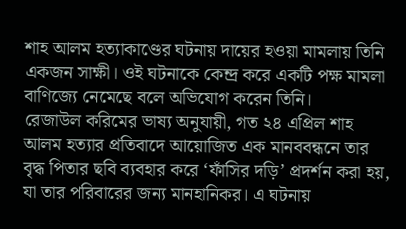শাহ আলম হত্যাকাণ্ডের ঘটনায় দায়ের হওয়া মামলায় তিনি একজন সাক্ষী। ওই ঘটনাকে কেন্দ্র করে একটি পক্ষ মামলা বাণিজ্যে নেমেছে বলে অভিযোগ করেন তিনি।
রেজাউল করিমের ভাষ্য অনুযায়ী, গত ২৪ এপ্রিল শাহ আলম হত্যার প্রতিবাদে আয়োজিত এক মানববন্ধনে তার বৃদ্ধ পিতার ছবি ব্যবহার করে ‘ফাঁসির দড়ি’ প্রদর্শন করা হয়, যা তার পরিবারের জন্য মানহানিকর। এ ঘটনায়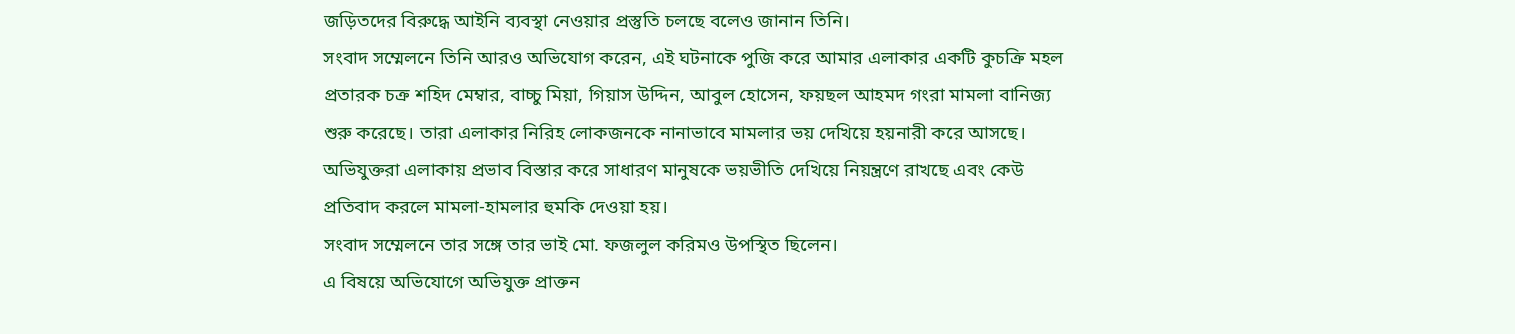জড়িতদের বিরুদ্ধে আইনি ব্যবস্থা নেওয়ার প্রস্তুতি চলছে বলেও জানান তিনি।
সংবাদ সম্মেলনে তিনি আরও অভিযোগ করেন, এই ঘটনাকে পুজি করে আমার এলাকার একটি কুচক্রি মহল প্রতারক চক্র শহিদ মেম্বার, বাচ্চু মিয়া, গিয়াস উদ্দিন, আবুল হোসেন, ফয়ছল আহমদ গংরা মামলা বানিজ্য শুরু করেছে। তারা এলাকার নিরিহ লোকজনকে নানাভাবে মামলার ভয় দেখিয়ে হয়নারী করে আসছে। অভিযুক্তরা এলাকায় প্রভাব বিস্তার করে সাধারণ মানুষকে ভয়ভীতি দেখিয়ে নিয়ন্ত্রণে রাখছে এবং কেউ প্রতিবাদ করলে মামলা-হামলার হুমকি দেওয়া হয়।
সংবাদ সম্মেলনে তার সঙ্গে তার ভাই মো. ফজলুল করিমও উপস্থিত ছিলেন।
এ বিষয়ে অভিযোগে অভিযুক্ত প্রাক্তন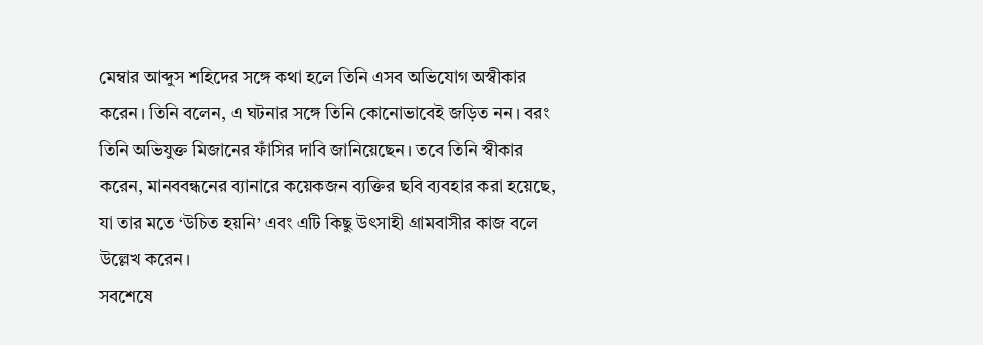মেম্বার আব্দুস শহিদের সঙ্গে কথা হলে তিনি এসব অভিযোগ অস্বীকার করেন। তিনি বলেন, এ ঘটনার সঙ্গে তিনি কোনোভাবেই জড়িত নন। বরং তিনি অভিযুক্ত মিজানের ফাঁসির দাবি জানিয়েছেন। তবে তিনি স্বীকার করেন, মানববন্ধনের ব্যানারে কয়েকজন ব্যক্তির ছবি ব্যবহার করা হয়েছে, যা তার মতে ‘উচিত হয়নি’ এবং এটি কিছু উৎসাহী গ্রামবাসীর কাজ বলে উল্লেখ করেন।
সবশেষে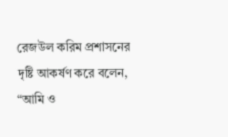রেজউল করিম প্রশাসনের দৃষ্টি আকর্ষণ করে বলেন, “আমি ও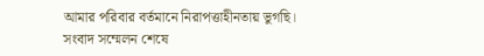আমার পরিবার বর্তমানে নিরাপত্তাহীনতায় ভুগছি। সংবাদ সম্মেলন শেষে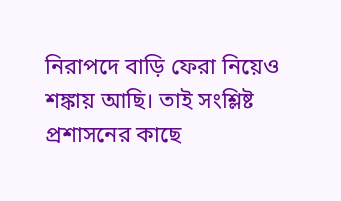নিরাপদে বাড়ি ফেরা নিয়েও শঙ্কায় আছি। তাই সংশ্লিষ্ট প্রশাসনের কাছে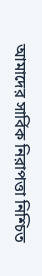আমাদের সার্বিক নিরাপত্তা নিশ্চিত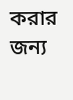করার জন্য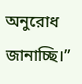অনুরোধ জানাচ্ছি।”